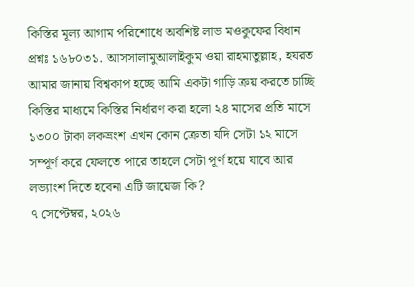কিস্তির মূল্য আগাম পরিশোধে অবশিষ্ট লাভ মওকুফের বিধান
প্রশ্নঃ ১৬৮০৩১. আসসালামুআলাইকুম ওয়া রাহমাতুল্লাহ, হযরত আমার জানায় বিশ্বকাপ হচ্ছে আমি একটা গাড়ি ক্রয় করতে চাচ্ছি কিস্তির মাধ্যমে কিস্তির নির্ধারণ করা হলো ২৪ মাসের প্রতি মাসে ১৩০০ টাকা লকভ্রংশ এখন কোন ক্রেতা যদি সেটা ১২ মাসে সম্পূর্ণ করে ফেলতে পারে তাহলে সেটা পূর্ণ হয়ে যাবে আর লভ্যাংশ দিতে হবেনা এটি জায়েজ কি?
৭ সেপ্টেম্বর, ২০২৬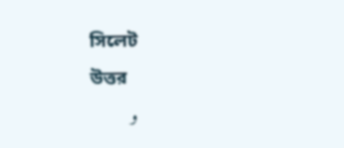সিলেট
উত্তর
و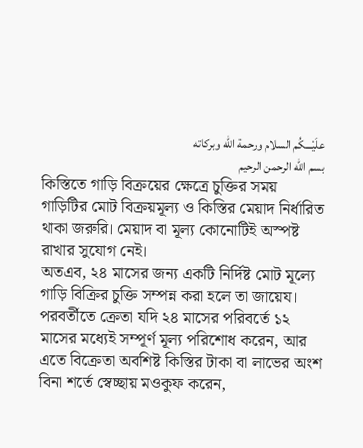علَيْـــكُم السلام ورحمة الله وبركاته
بسم الله الرحمن الرحيم
কিস্তিতে গাড়ি বিক্রয়ের ক্ষেত্রে চুক্তির সময় গাড়িটির মোট বিক্রয়মূল্য ও কিস্তির মেয়াদ নির্ধারিত থাকা জরুরি। মেয়াদ বা মূল্য কোনোটিই অস্পষ্ট রাখার সুযোগ নেই।
অতএব, ২৪ মাসের জন্য একটি নির্দিষ্ট মোট মূল্যে গাড়ি বিক্রির চুক্তি সম্পন্ন করা হলে তা জায়েয। পরবর্তীতে ক্রেতা যদি ২৪ মাসের পরিবর্তে ১২ মাসের মধ্যেই সম্পূর্ণ মূল্য পরিশোধ করেন, আর এতে বিক্রেতা অবশিষ্ট কিস্তির টাকা বা লাভের অংশ বিনা শর্তে স্বেচ্ছায় মওকুফ করেন,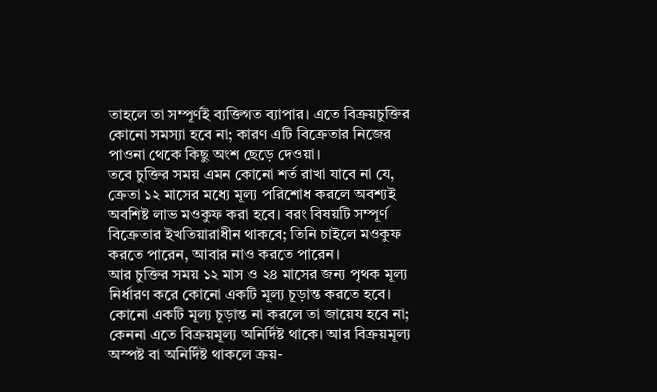তাহলে তা সম্পূর্ণই ব্যক্তিগত ব্যাপার। এতে বিক্রয়চুক্তির কোনো সমস্যা হবে না; কারণ এটি বিক্রেতার নিজের পাওনা থেকে কিছু অংশ ছেড়ে দেওয়া।
তবে চুক্তির সময় এমন কোনো শর্ত রাখা যাবে না যে, ক্রেতা ১২ মাসের মধ্যে মূল্য পরিশোধ করলে অবশ্যই অবশিষ্ট লাভ মওকুফ করা হবে। বরং বিষয়টি সম্পূর্ণ বিক্রেতার ইখতিয়ারাধীন থাকবে; তিনি চাইলে মওকুফ করতে পারেন, আবার নাও করতে পারেন।
আর চুক্তির সময় ১২ মাস ও ২৪ মাসের জন্য পৃথক মূল্য নির্ধারণ করে কোনো একটি মূল্য চূড়ান্ত করতে হবে। কোনো একটি মূল্য চূড়ান্ত না করলে তা জায়েয হবে না; কেননা এতে বিক্রয়মূল্য অনির্দিষ্ট থাকে। আর বিক্রয়মূল্য অস্পষ্ট বা অনির্দিষ্ট থাকলে ক্রয়-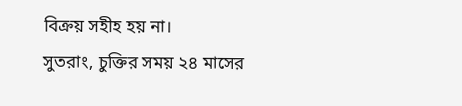বিক্রয় সহীহ হয় না।
সুতরাং, চুক্তির সময় ২৪ মাসের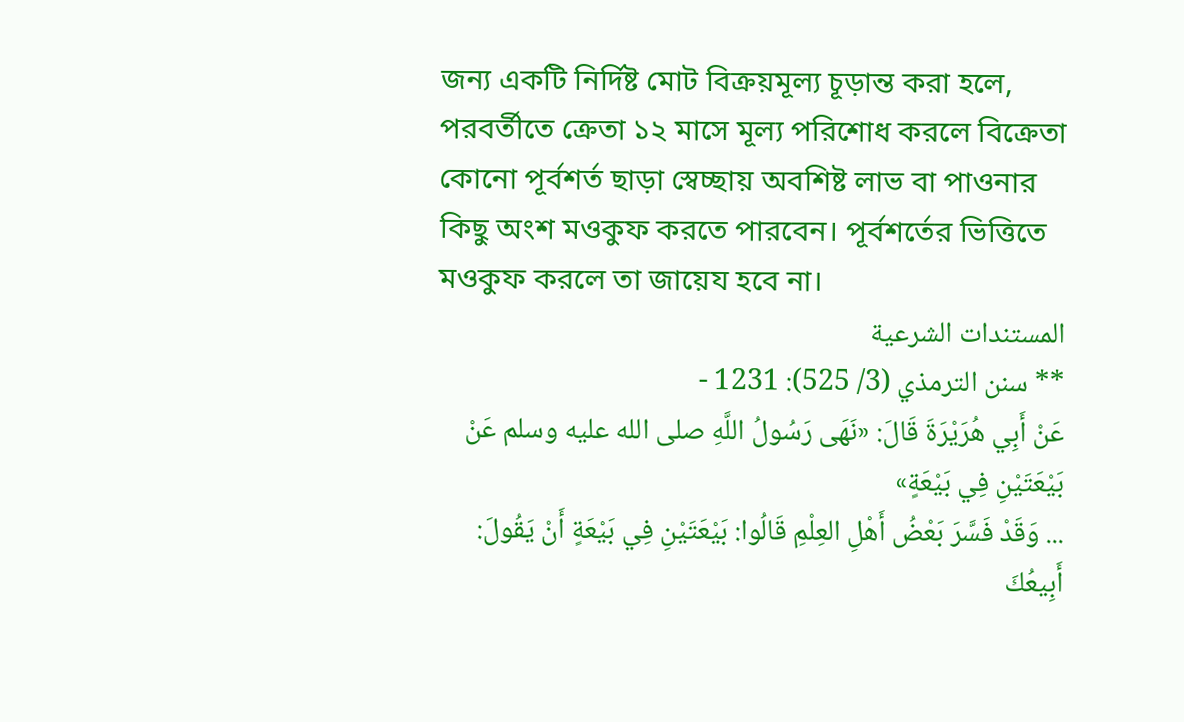জন্য একটি নির্দিষ্ট মোট বিক্রয়মূল্য চূড়ান্ত করা হলে, পরবর্তীতে ক্রেতা ১২ মাসে মূল্য পরিশোধ করলে বিক্রেতা কোনো পূর্বশর্ত ছাড়া স্বেচ্ছায় অবশিষ্ট লাভ বা পাওনার কিছু অংশ মওকুফ করতে পারবেন। পূর্বশর্তের ভিত্তিতে মওকুফ করলে তা জায়েয হবে না।
المستندات الشرعية
** سنن الترمذي (3/ 525): 1231 -
عَنْ أَبِي هُرَيْرَةَ قَالَ: «نَهَى رَسُولُ اللَّهِ صلى الله عليه وسلم عَنْ بَيْعَتَيْنِ فِي بَيْعَةٍ»
... وَقَدْ فَسَّرَ بَعْضُ أَهْلِ العِلْمِ قَالُوا: بَيْعَتَيْنِ فِي بَيْعَةٍ أَنْ يَقُولَ: أَبِيعُكَ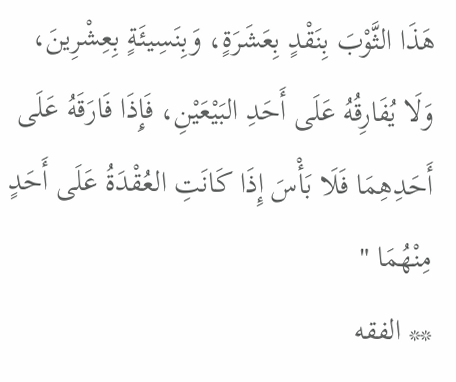هَذَا الثَّوْبَ بِنَقْدٍ بِعَشَرَةٍ، وَبِنَسِيئَةٍ بِعِشْرِينَ، وَلَا يُفَارِقُهُ عَلَى أَحَدِ البَيْعَيْنِ، فَإِذَا فَارَقَهُ عَلَى أَحَدِهِمَا فَلَا بَأْسَ إِذَا كَانَتِ العُقْدَةُ عَلَى أَحَدٍ مِنْهُمَا "
** الفقه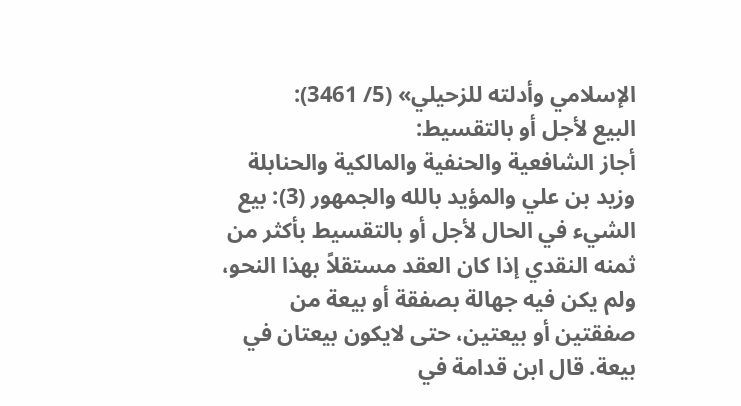الإسلامي وأدلته للزحيلي» (5/ 3461):
البيع لأجل أو بالتقسيط:
أجاز الشافعية والحنفية والمالكية والحنابلة وزيد بن علي والمؤيد بالله والجمهور (3): بيع الشيء في الحال لأجل أو بالتقسيط بأكثر من ثمنه النقدي إذا كان العقد مستقلاً بهذا النحو، ولم يكن فيه جهالة بصفقة أو بيعة من صفقتين أو بيعتين، حتى لايكون بيعتان في بيعة. قال ابن قدامة في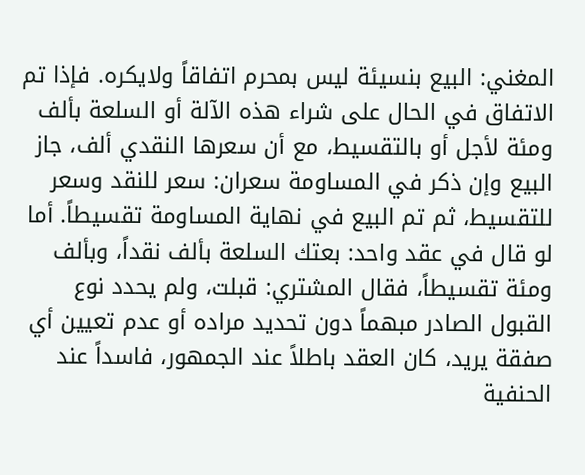المغني: البيع بنسيئة ليس بمحرم اتفاقاً ولايكره. فإذا تم الاتفاق في الحال على شراء هذه الآلة أو السلعة بألف ومئة لأجل أو بالتقسيط، مع أن سعرها النقدي ألف، جاز البيع وإن ذكر في المساومة سعران: سعر للنقد وسعر للتقسيط، ثم تم البيع في نهاية المساومة تقسيطاً. أما لو قال في عقد واحد: بعتك السلعة بألف نقداً، وبألف ومئة تقسيطاً، فقال المشتري: قبلت، ولم يحدد نوع القبول الصادر مبهماً دون تحديد مراده أو عدم تعيين أي صفقة يريد، كان العقد باطلاً عند الجمهور، فاسداً عند الحنفية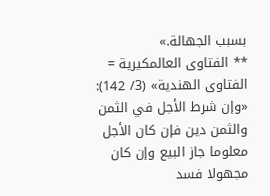بسبب الجهالة.»
** الفتاوى العالمكيرية = الفتاوى الهندية» (3/ 142):
«وإن شرط الأجل في الثمن والثمن دين فإن كان الأجل معلوما جاز البيع وإن كان مجهولا فسد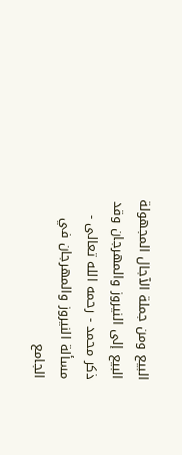البيع ومن جملة الآجال المجهولة البيع إلى النيروز والمهرجان وقد ذكر محمد - رحمه الله تعالى - مسألة النيروز والمهرجان في الجامع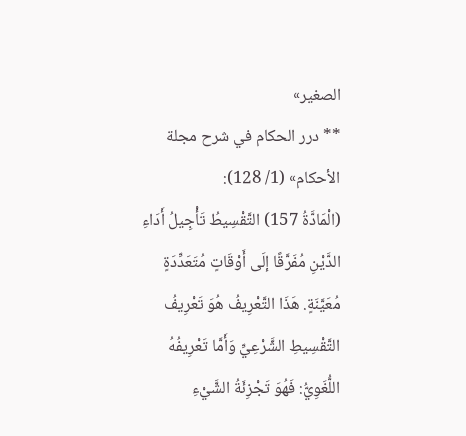الصغير»
** درر الحكام في شرح مجلة الأحكام» (1/ 128):
(الْمَادَّةُ 157) التَّقْسِيطُ تَأْجِيلُ أَدَاءِ الدَّيْنِ مُفَرَّقًا إلَى أَوْقَاتٍ مُتَعَدِّدَةٍ مُعَيَّنَةٍ. هَذَا التَّعْرِيفُ هُوَ تَعْرِيفُ التَّقْسِيطِ الشَّرْعِيِّ وَأَمَّا تَعْرِيفُهُ اللُّغَوِيُّ: فَهُوَ تَجْزِئَةُ الشَّيْءِ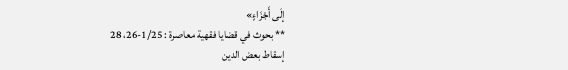إلَى أَجْزَاءٍ»
** بحوث في قضايا فقهية معاصرة : 1/25-26، 28
إسقاط بعض الدين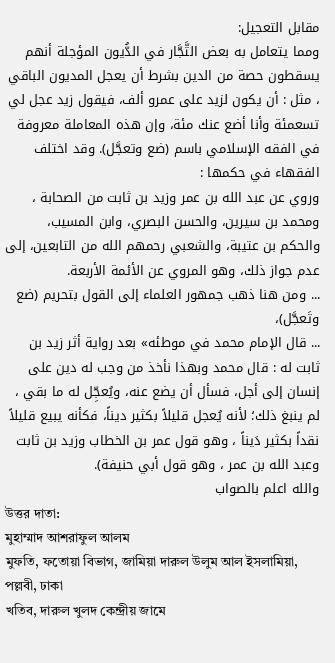مقابل التعجيل:
ومما يتعامل به بعض التَّجَّار في الدُّيون المؤجلة أنهم يسقطون حصة من الدين بشرط أن يعجل المديون الباقي ، مثل : أن يكون لزيد على عمرو ألف، فيقول زيد عجل لي تسعمئة وأنا أضع عنك مئة، وإن هذه المعاملة معروفة في الفقه الإسلامي باسم (ضع وتعجَّل). وقد اختلف الفقهاء في حكمها :
وروي عن عبد الله بن عمر وزيد بن ثابت من الصحابة ، ومحمد بن سيرين، والحسن البصري، وابن المسيب، والحكم بن عتيبة، والشعبي رحمهم الله من التابعين، إلى عدم جواز ذلك، وهو المروي عن الأئمة الأربعة.
... ومن هنا ذهب جمهور العلماء إلى القول بتحريم (ضع وتَعجَّل)،
... قال الإمام محمد في موطئه» بعد رواية أثر زيد بن ثابت له : قال محمد وبهذا نأخذ من وجب له دين على إنسان إلى أجل، فسأل أن يضع عنه، ويُعجِّل له ما بقي ، لم ينبغ ذلك؛ لأنه يُعجل قليلاً بكثير ديناً، فكأنه يبيع قليلاً نقداً بكثير دَيناً ، وهو قول عمر بن الخطاب وزيد بن ثابت وعبد الله بن عمر ، وهو قول أبي حنيفة).
والله اعلم بالصواب
উত্তর দাতা:
মুহাম্মাদ আশরাফুল আলম
মুফতি, ফতোয়া বিভাগ, জামিয়া দারুল উলুম আল ইসলামিয়া, পল্লবী, ঢাকা
খতিব, দারুল খুলদ কেন্দ্রীয় জামে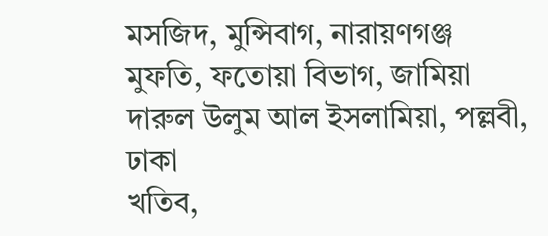মসজিদ, মুন্সিবাগ, নারায়ণগঞ্জ
মুফতি, ফতোয়া বিভাগ, জামিয়া দারুল উলুম আল ইসলামিয়া, পল্লবী, ঢাকা
খতিব,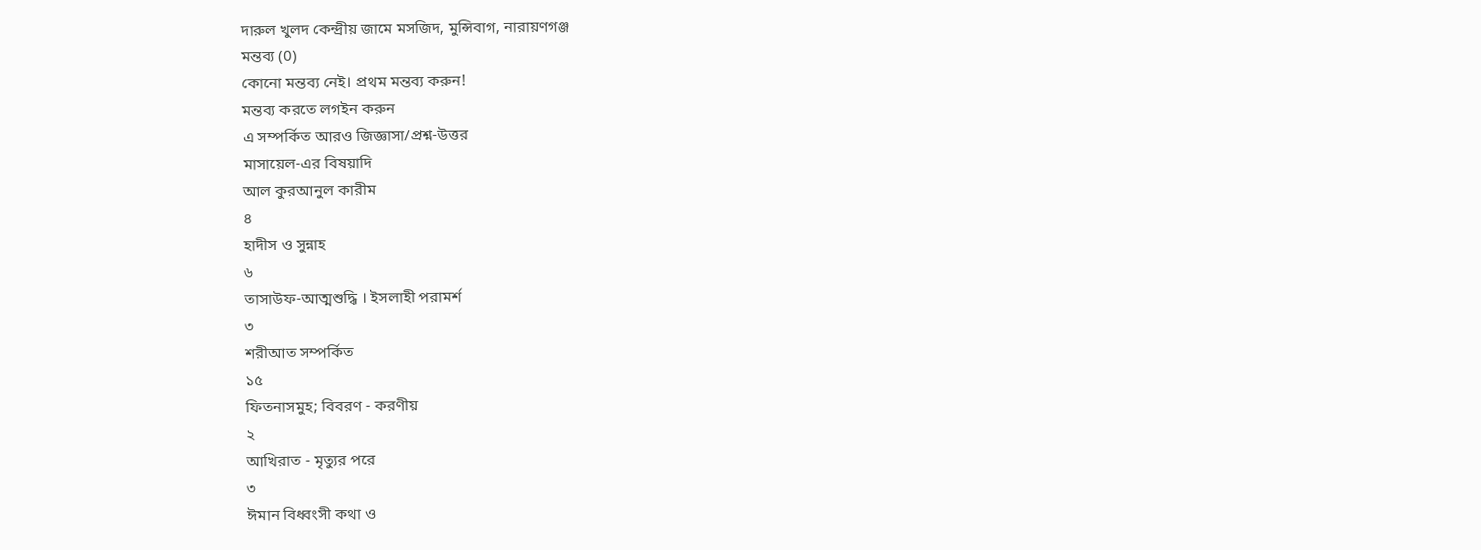দারুল খুলদ কেন্দ্রীয় জামে মসজিদ, মুন্সিবাগ, নারায়ণগঞ্জ
মন্তব্য (0)
কোনো মন্তব্য নেই। প্রথম মন্তব্য করুন!
মন্তব্য করতে লগইন করুন
এ সম্পর্কিত আরও জিজ্ঞাসা/প্রশ্ন-উত্তর
মাসায়েল-এর বিষয়াদি
আল কুরআনুল কারীম
৪
হাদীস ও সুন্নাহ
৬
তাসাউফ-আত্মশুদ্ধি । ইসলাহী পরামর্শ
৩
শরীআত সম্পর্কিত
১৫
ফিতনাসমুহ; বিবরণ - করণীয়
২
আখিরাত - মৃত্যুর পরে
৩
ঈমান বিধ্বংসী কথা ও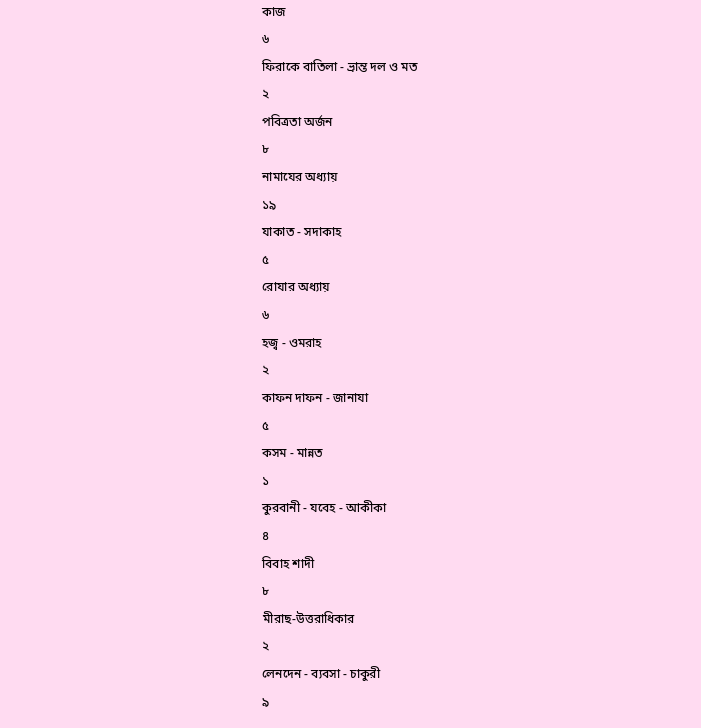কাজ
৬
ফিরাকে বাতিলা - ভ্রান্ত দল ও মত
২
পবিত্রতা অর্জন
৮
নামাযের অধ্যায়
১৯
যাকাত - সদাকাহ
৫
রোযার অধ্যায়
৬
হজ্ব - ওমরাহ
২
কাফন দাফন - জানাযা
৫
কসম - মান্নত
১
কুরবানী - যবেহ - আকীকা
৪
বিবাহ শাদী
৮
মীরাছ-উত্তরাধিকার
২
লেনদেন - ব্যবসা - চাকুরী
৯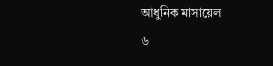আধুনিক মাসায়েল
৬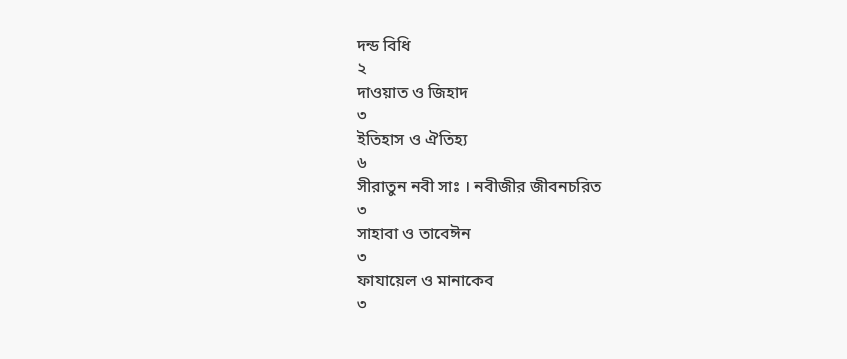দন্ড বিধি
২
দাওয়াত ও জিহাদ
৩
ইতিহাস ও ঐতিহ্য
৬
সীরাতুন নবী সাঃ । নবীজীর জীবনচরিত
৩
সাহাবা ও তাবেঈন
৩
ফাযায়েল ও মানাকেব
৩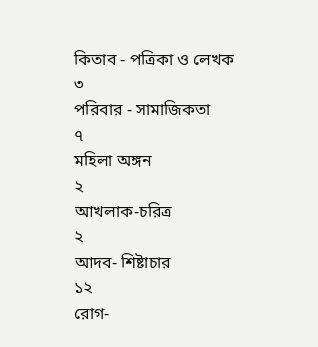কিতাব - পত্রিকা ও লেখক
৩
পরিবার - সামাজিকতা
৭
মহিলা অঙ্গন
২
আখলাক-চরিত্র
২
আদব- শিষ্টাচার
১২
রোগ-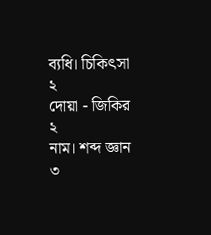ব্যধি। চিকিৎসা
২
দোয়া - জিকির
২
নাম। শব্দ জ্ঞান
৩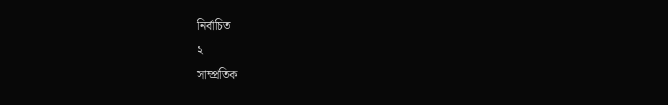নির্বাচিত
২
সাম্প্রতিক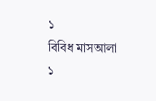১
বিবিধ মাসআলা
১